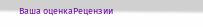Ваша оценкаРецензии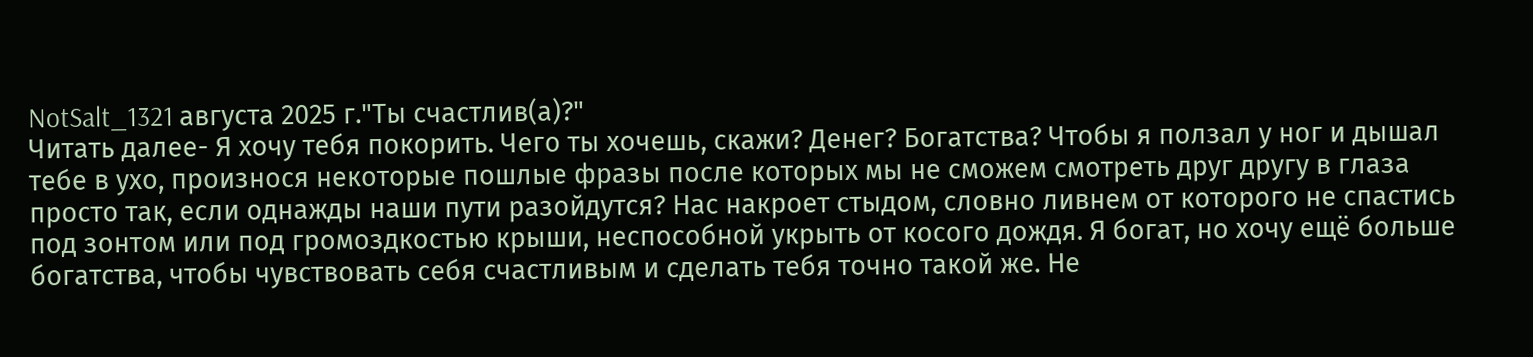NotSalt_1321 августа 2025 г."Ты счастлив(а)?"
Читать далее- Я хочу тебя покорить. Чего ты хочешь, скажи? Денег? Богатства? Чтобы я ползал у ног и дышал тебе в ухо, произнося некоторые пошлые фразы после которых мы не сможем смотреть друг другу в глаза просто так, если однажды наши пути разойдутся? Нас накроет стыдом, словно ливнем от которого не спастись под зонтом или под громоздкостью крыши, неспособной укрыть от косого дождя. Я богат, но хочу ещё больше богатства, чтобы чувствовать себя счастливым и сделать тебя точно такой же. Не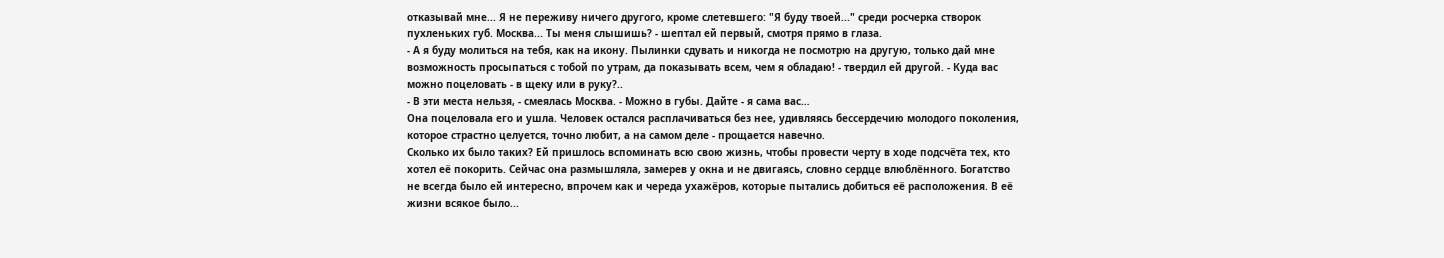отказывай мне... Я не переживу ничего другого, кроме слетевшего: "Я буду твоей..." среди росчерка створок пухленьких губ. Москва... Ты меня слышишь? - шептал ей первый, смотря прямо в глаза.
- А я буду молиться на тебя, как на икону. Пылинки сдувать и никогда не посмотрю на другую, только дай мне возможность просыпаться с тобой по утрам, да показывать всем, чем я обладаю! - твердил ей другой. - Куда вас можно поцеловать - в щеку или в руку?..
- В эти места нельзя, - смеялась Москва. - Можно в губы. Дайте - я сама вас…
Она поцеловала его и ушла. Человек остался расплачиваться без нее, удивляясь бессердечию молодого поколения, которое страстно целуется, точно любит, а на самом деле - прощается навечно.
Сколько их было таких? Ей пришлось вспоминать всю свою жизнь, чтобы провести черту в ходе подсчёта тех, кто хотел её покорить. Сейчас она размышляла, замерев у окна и не двигаясь, словно сердце влюблённого. Богатство не всегда было ей интересно, впрочем как и череда ухажёров, которые пытались добиться её расположения. В её жизни всякое было...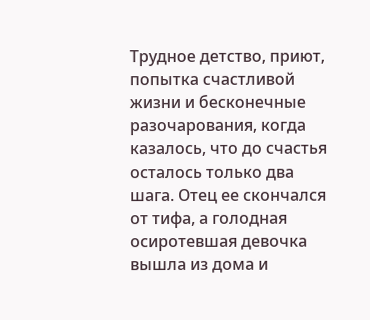Трудное детство, приют, попытка счастливой жизни и бесконечные разочарования, когда казалось, что до счастья осталось только два шага. Отец ее скончался от тифа, а голодная осиротевшая девочка вышла из дома и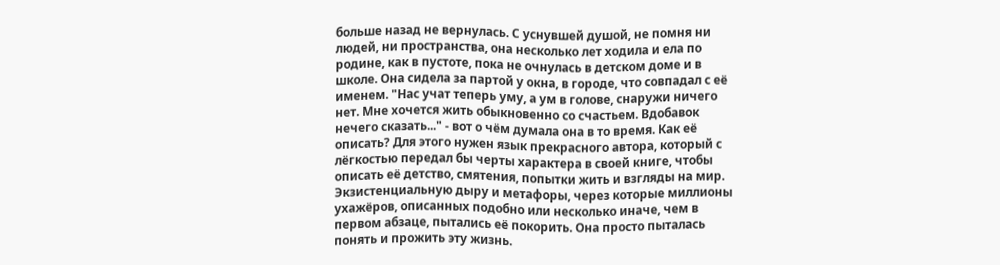больше назад не вернулась. С уснувшей душой, не помня ни людей, ни пространства, она несколько лет ходила и ела по родине, как в пустоте, пока не очнулась в детском доме и в школе. Она сидела за партой у окна, в городе, что совпадал с её именем. "Нас учат теперь уму, а ум в голове, снаружи ничего нет. Мне хочется жить обыкновенно со счастьем. Вдобавок нечего сказать..." - вот о чём думала она в то время. Как её описать? Для этого нужен язык прекрасного автора, который с лёгкостью передал бы черты характера в своей книге, чтобы описать её детство, смятения, попытки жить и взгляды на мир. Экзистенциальную дыру и метафоры, через которые миллионы ухажёров, описанных подобно или несколько иначе, чем в первом абзаце, пытались её покорить. Она просто пыталась понять и прожить эту жизнь.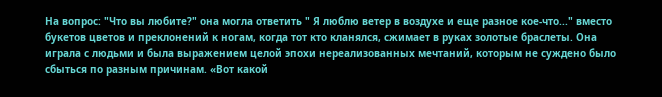На вопрос: "Что вы любите?" она могла ответить " Я люблю ветер в воздухе и еще разное кое-что..." вместо букетов цветов и преклонений к ногам, когда тот кто кланялся, сжимает в руках золотые браслеты. Она играла с людьми и была выражением целой эпохи нереализованных мечтаний, которым не суждено было сбыться по разным причинам. «Вот какой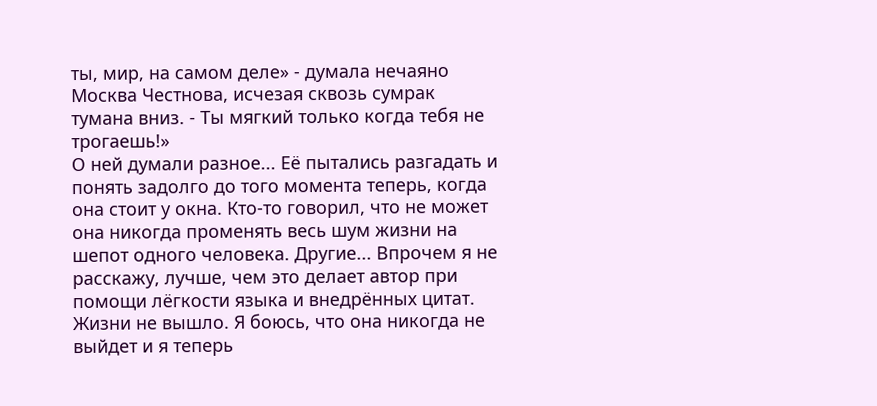ты, мир, на самом деле» - думала нечаяно Москва Честнова, исчезая сквозь сумрак тумана вниз. - Ты мягкий только когда тебя не трогаешь!»
О ней думали разное... Её пытались разгадать и понять задолго до того момента теперь, когда она стоит у окна. Кто-то говорил, что не может она никогда променять весь шум жизни на шепот одного человека. Другие... Впрочем я не расскажу, лучше, чем это делает автор при помощи лёгкости языка и внедрённых цитат.
Жизни не вышло. Я боюсь, что она никогда не выйдет и я теперь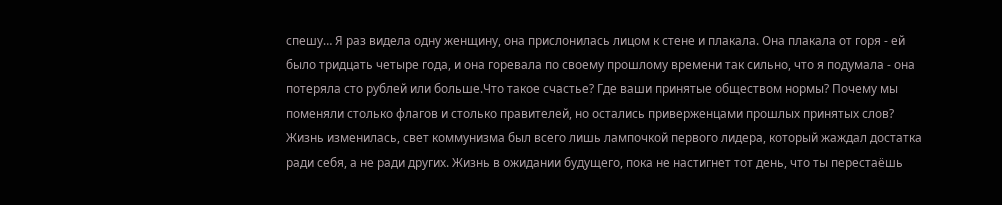спешу… Я раз видела одну женщину, она прислонилась лицом к стене и плакала. Она плакала от горя - ей было тридцать четыре года, и она горевала по своему прошлому времени так сильно, что я подумала - она потеряла сто рублей или больше.Что такое счастье? Где ваши принятые обществом нормы? Почему мы поменяли столько флагов и столько правителей, но остались приверженцами прошлых принятых слов? Жизнь изменилась, свет коммунизма был всего лишь лампочкой первого лидера, который жаждал достатка ради себя, а не ради других. Жизнь в ожидании будущего, пока не настигнет тот день, что ты перестаёшь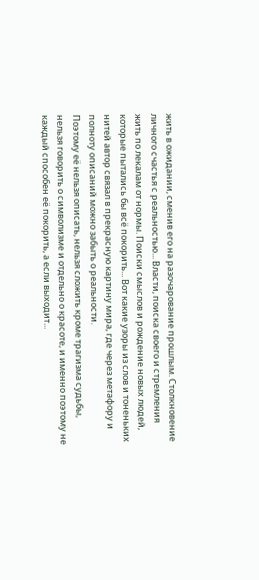жить в ожидании, сменив его на разочарование прошлым. Столкновение личного счастья с реальностью... Власти, поиска своего и стремления жить по лекалам от нормы. Поиски смыслов и рождение новых людей, которые пытались бы всё покорить... Вот какие узоры из слов и тоненьких нитей автор связал в прекрасную картину мира, где через метафору и полноту описаний можно забыть о реальности.
Поэтому её нельзя описать, нельзя сложить кроме трагизма судьбы, нельзя говорить о символизме и отдельно о красоте, и именно поэтому не каждый способен её покорить, а если выходит...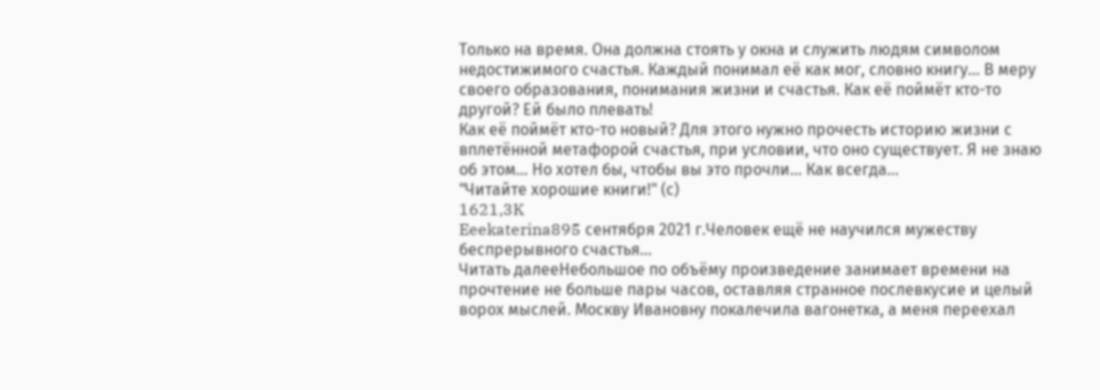Только на время. Она должна стоять у окна и служить людям символом недостижимого счастья. Каждый понимал её как мог, словно книгу... В меру своего образования, понимания жизни и счастья. Как её поймёт кто-то другой? Ей было плевать!
Как её поймёт кто-то новый? Для этого нужно прочесть историю жизни с вплетённой метафорой счастья, при условии, что оно существует. Я не знаю об этом... Но хотел бы, чтобы вы это прочли... Как всегда...
"Читайте хорошие книги!" (с)
1621,3K
Eeekaterina895 сентября 2021 г.Человек ещё не научился мужеству беспрерывного счастья…
Читать далееНебольшое по объёму произведение занимает времени на прочтение не больше пары часов, оставляя странное послевкусие и целый ворох мыслей. Москву Ивановну покалечила вагонетка, а меня переехал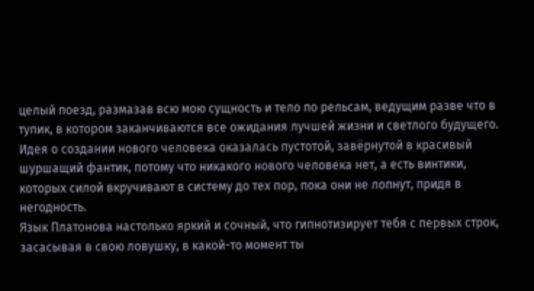целый поезд, размазав всю мою сущность и тело по рельсам, ведущим разве что в тупик, в котором заканчиваются все ожидания лучшей жизни и светлого будущего. Идея о создании нового человека оказалась пустотой, завёрнутой в красивый шуршащий фантик, потому что никакого нового человека нет, а есть винтики, которых силой вкручивают в систему до тех пор, пока они не лопнут, придя в негодность.
Язык Платонова настолько яркий и сочный, что гипнотизирует тебя с первых строк, засасывая в свою ловушку, в какой-то момент ты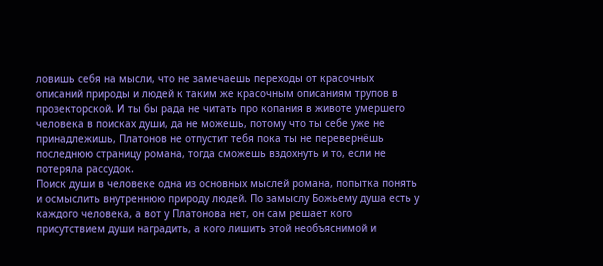ловишь себя на мысли, что не замечаешь переходы от красочных описаний природы и людей к таким же красочным описаниям трупов в прозекторской. И ты бы рада не читать про копания в животе умершего человека в поисках души, да не можешь, потому что ты себе уже не принадлежишь, Платонов не отпустит тебя пока ты не перевернёшь последнюю страницу романа, тогда сможешь вздохнуть и то, если не потеряла рассудок.
Поиск души в человеке одна из основных мыслей романа, попытка понять и осмыслить внутреннюю природу людей. По замыслу Божьему душа есть у каждого человека, а вот у Платонова нет, он сам решает кого присутствием души наградить, а кого лишить этой необъяснимой и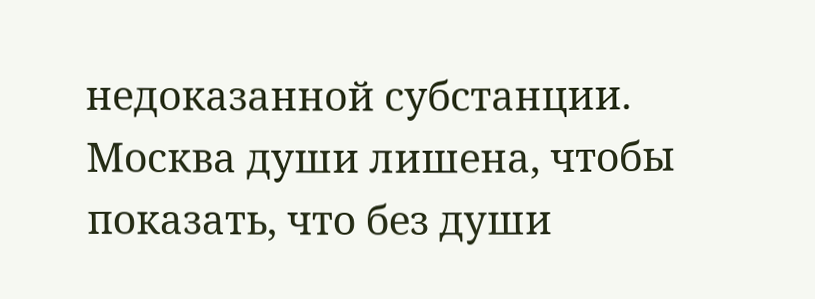недоказанной субстанции. Москва души лишена, чтобы показать, что без души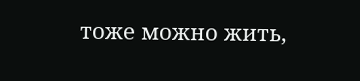тоже можно жить,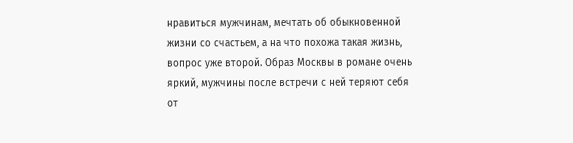нравиться мужчинам, мечтать об обыкновенной жизни со счастьем, а на что похожа такая жизнь, вопрос уже второй. Образ Москвы в романе очень яркий, мужчины после встречи с ней теряют себя от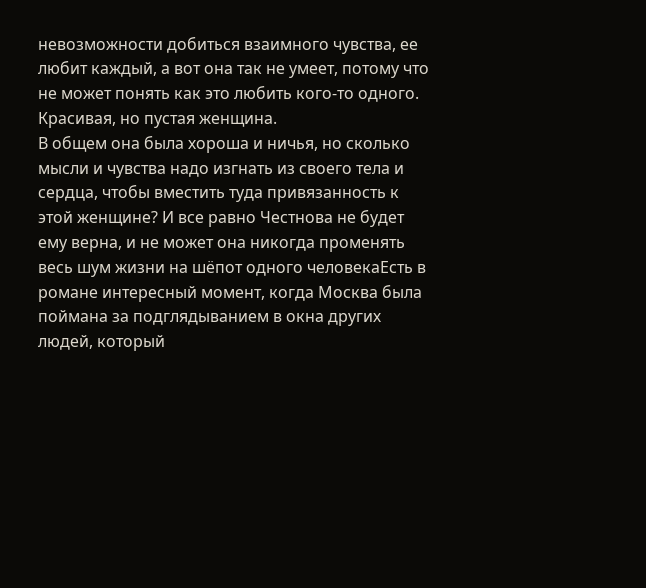невозможности добиться взаимного чувства, ее любит каждый, а вот она так не умеет, потому что не может понять как это любить кого-то одного. Красивая, но пустая женщина.
В общем она была хороша и ничья, но сколько мысли и чувства надо изгнать из своего тела и сердца, чтобы вместить туда привязанность к этой женщине? И все равно Честнова не будет ему верна, и не может она никогда променять весь шум жизни на шёпот одного человекаЕсть в романе интересный момент, когда Москва была поймана за подглядыванием в окна других людей, который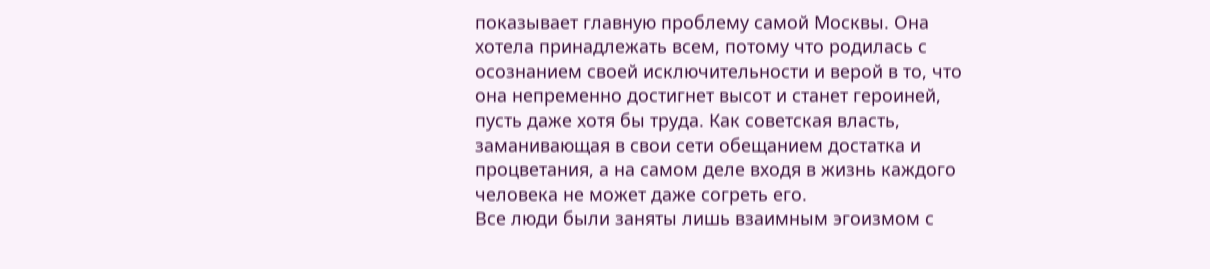показывает главную проблему самой Москвы. Она хотела принадлежать всем, потому что родилась с осознанием своей исключительности и верой в то, что она непременно достигнет высот и станет героиней, пусть даже хотя бы труда. Как советская власть, заманивающая в свои сети обещанием достатка и процветания, а на самом деле входя в жизнь каждого человека не может даже согреть его.
Все люди были заняты лишь взаимным эгоизмом с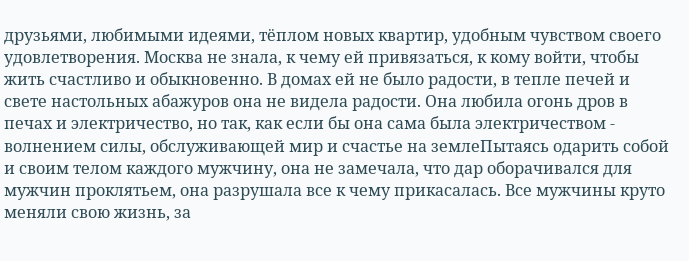друзьями, любимыми идеями, тёплом новых квартир, удобным чувством своего удовлетворения. Москва не знала, к чему ей привязаться, к кому войти, чтобы жить счастливо и обыкновенно. В домах ей не было радости, в тепле печей и свете настольных абажуров она не видела радости. Она любила огонь дров в печах и электричество, но так, как если бы она сама была электричеством - волнением силы, обслуживающей мир и счастье на землеПытаясь одарить собой и своим телом каждого мужчину, она не замечала, что дар оборачивался для мужчин проклятьем, она разрушала все к чему прикасалась. Все мужчины круто меняли свою жизнь, за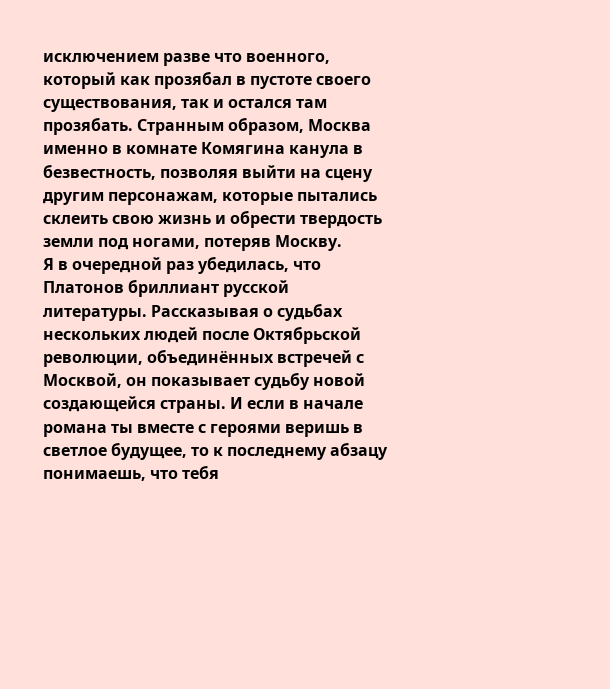исключением разве что военного, который как прозябал в пустоте своего существования, так и остался там прозябать. Странным образом, Москва именно в комнате Комягина канула в безвестность, позволяя выйти на сцену другим персонажам, которые пытались склеить свою жизнь и обрести твердость земли под ногами, потеряв Москву.
Я в очередной раз убедилась, что Платонов бриллиант русской литературы. Рассказывая о судьбах нескольких людей после Октябрьской революции, объединённых встречей с Москвой, он показывает судьбу новой создающейся страны. И если в начале романа ты вместе с героями веришь в светлое будущее, то к последнему абзацу понимаешь, что тебя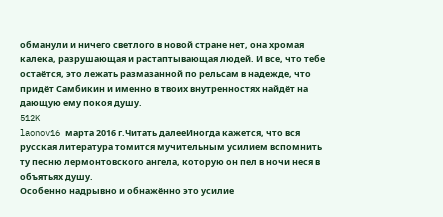обманули и ничего светлого в новой стране нет, она хромая калека, разрушающая и растаптывающая людей. И все, что тебе остаётся, это лежать размазанной по рельсам в надежде, что придёт Самбикин и именно в твоих внутренностях найдёт на дающую ему покоя душу.
512K
laonov16 марта 2016 г.Читать далееИногда кажется, что вся русская литература томится мучительным усилием вспомнить ту песню лермонтовского ангела, которую он пел в ночи неся в объятьях душу.
Особенно надрывно и обнажённо это усилие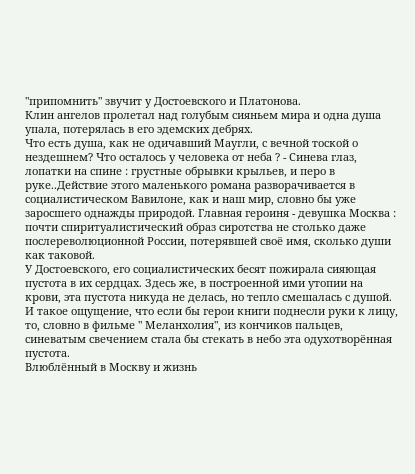"припомнить" звучит у Достоевского и Платонова.
Клин ангелов пролетал над голубым сияньем мира и одна душа упала, потерялась в его эдемских дебрях.
Что есть душа, как не одичавший Маугли, с вечной тоской о нездешнем? Что осталось у человека от неба ? - Синева глаз, лопатки на спине : грустные обрывки крыльев, и перо в руке..Действие этого маленького романа разворачивается в социалистическом Вавилоне, как и наш мир, словно бы уже заросшего однажды природой. Главная героиня - девушка Москва : почти спиритуалистический образ сиротства не столько даже послереволюционной России, потерявшей своё имя, сколько души как таковой.
У Достоевского, его социалистических бесят пожирала сияющая пустота в их сердцах. Здесь же, в построенной ими утопии на крови, эта пустота никуда не делась, но тепло смешалась с душой. И такое ощущение, что если бы герои книги поднесли руки к лицу, то, словно в фильме " Меланхолия", из кончиков пальцев, синеватым свечением стала бы стекать в небо эта одухотворённая пустота.
Влюблённый в Москву и жизнь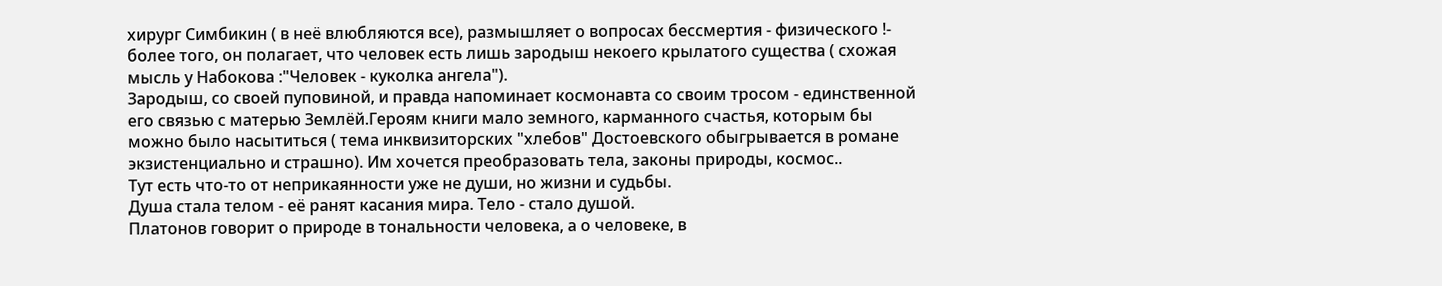хирург Симбикин ( в неё влюбляются все), размышляет о вопросах бессмертия - физического !- более того, он полагает, что человек есть лишь зародыш некоего крылатого существа ( схожая мысль у Набокова :"Человек - куколка ангела").
Зародыш, со своей пуповиной, и правда напоминает космонавта со своим тросом - единственной его связью с матерью Землёй.Героям книги мало земного, карманного счастья, которым бы можно было насытиться ( тема инквизиторских "хлебов" Достоевского обыгрывается в романе экзистенциально и страшно). Им хочется преобразовать тела, законы природы, космос..
Тут есть что-то от неприкаянности уже не души, но жизни и судьбы.
Душа стала телом - её ранят касания мира. Тело - стало душой.
Платонов говорит о природе в тональности человека, а о человеке, в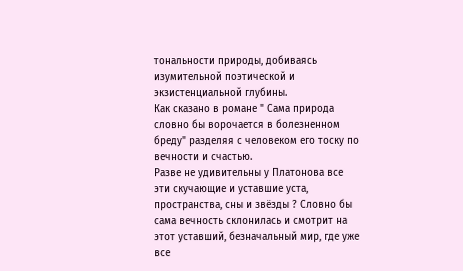тональности природы, добиваясь изумительной поэтической и экзистенциальной глубины.
Как сказано в романе " Сама природа словно бы ворочается в болезненном бреду" разделяя с человеком его тоску по вечности и счастью.
Разве не удивительны у Платонова все эти скучающие и уставшие уста, пространства, сны и звёзды ? Словно бы сама вечность склонилась и смотрит на этот уставший, безначальный мир, где уже все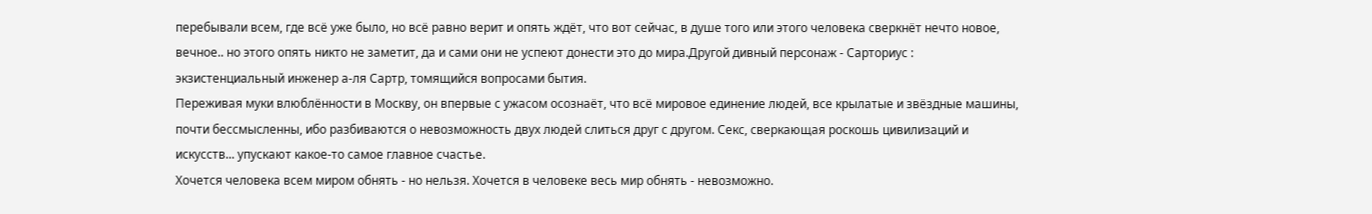перебывали всем, где всё уже было, но всё равно верит и опять ждёт, что вот сейчас, в душе того или этого человека сверкнёт нечто новое, вечное.. но этого опять никто не заметит, да и сами они не успеют донести это до мира.Другой дивный персонаж - Сарториус : экзистенциальный инженер а-ля Сартр, томящийся вопросами бытия.
Переживая муки влюблённости в Москву, он впервые с ужасом осознаёт, что всё мировое единение людей, все крылатые и звёздные машины, почти бессмысленны, ибо разбиваются о невозможность двух людей слиться друг с другом. Секс, сверкающая роскошь цивилизаций и искусств... упускают какое-то самое главное счастье.
Хочется человека всем миром обнять - но нельзя. Хочется в человеке весь мир обнять - невозможно.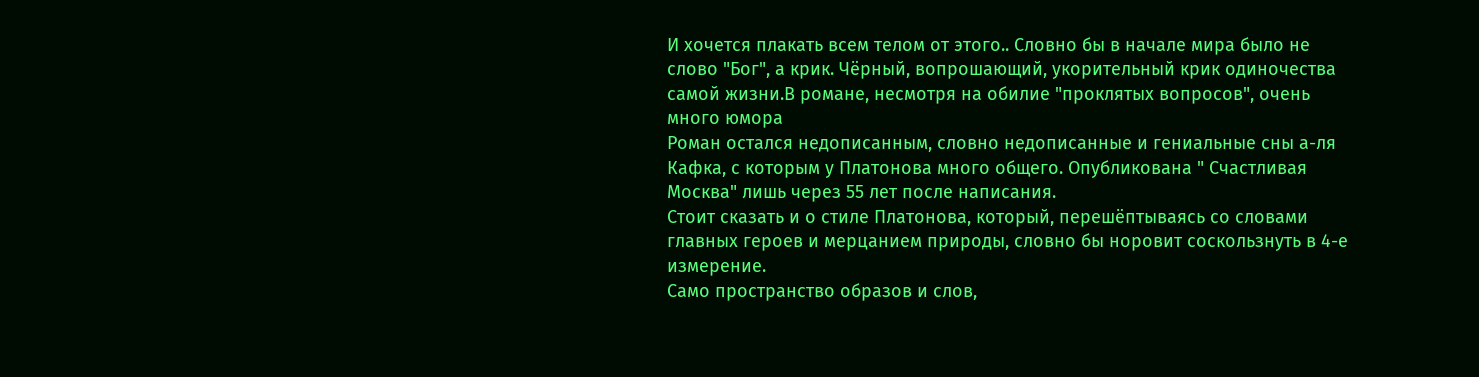И хочется плакать всем телом от этого.. Словно бы в начале мира было не слово "Бог", а крик. Чёрный, вопрошающий, укорительный крик одиночества самой жизни.В романе, несмотря на обилие "проклятых вопросов", очень много юмора
Роман остался недописанным, словно недописанные и гениальные сны а-ля Кафка, с которым у Платонова много общего. Опубликована " Счастливая Москва" лишь через 55 лет после написания.
Стоит сказать и о стиле Платонова, который, перешёптываясь со словами главных героев и мерцанием природы, словно бы норовит соскользнуть в 4-е измерение.
Само пространство образов и слов,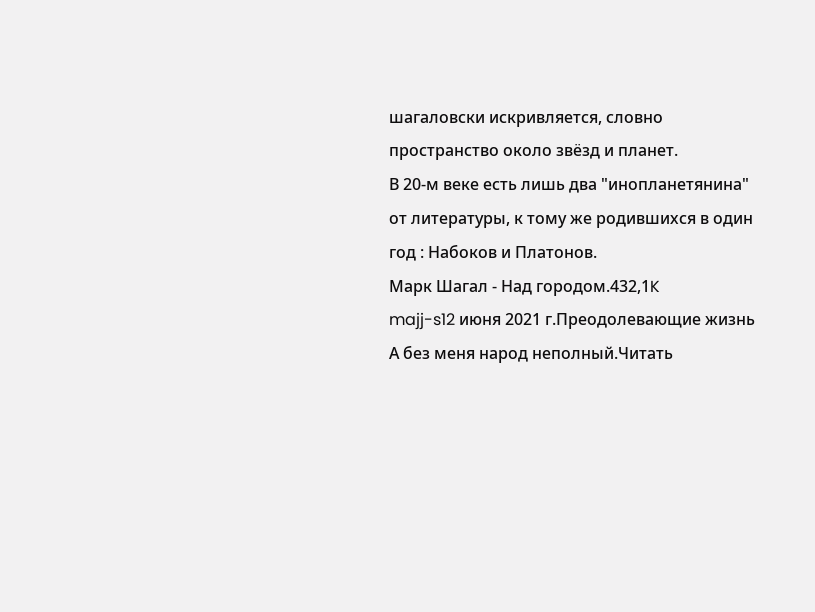шагаловски искривляется, словно пространство около звёзд и планет.
В 20-м веке есть лишь два "инопланетянина" от литературы, к тому же родившихся в один год : Набоков и Платонов.
Марк Шагал - Над городом.432,1K
majj-s12 июня 2021 г.Преодолевающие жизнь
А без меня народ неполный.Читать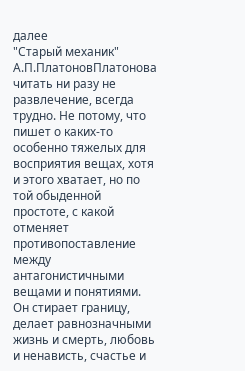далее
"Старый механик" А.П.ПлатоновПлатонова читать ни разу не развлечение, всегда трудно. Не потому, что пишет о каких-то особенно тяжелых для восприятия вещах, хотя и этого хватает, но по той обыденной простоте, с какой отменяет противопоставление между антагонистичными вещами и понятиями. Он стирает границу, делает равнозначными жизнь и смерть, любовь и ненависть, счастье и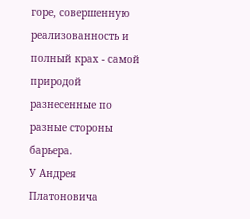горе, совершенную реализованность и полный крах - самой природой разнесенные по разные стороны барьера.
У Андрея Платоновича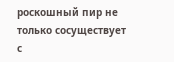роскошный пир не только сосуществует с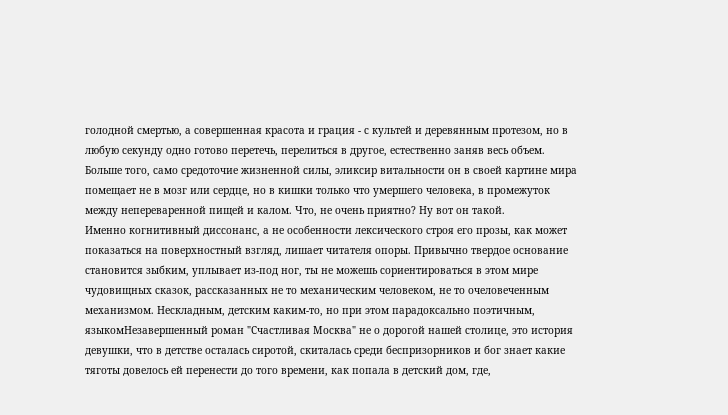голодной смертью, а совершенная красота и грация - с культей и деревянным протезом, но в любую секунду одно готово перетечь, перелиться в другое, естественно заняв весь объем. Больше того, само средоточие жизненной силы, эликсир витальности он в своей картине мира помещает не в мозг или сердце, но в кишки только что умершего человека, в промежуток между непереваренной пищей и калом. Что, не очень приятно? Ну вот он такой.
Именно когнитивный диссонанс, а не особенности лексического строя его прозы, как может показаться на поверхностный взгляд, лишает читателя опоры. Привычно твердое основание становится зыбким, уплывает из-под ног, ты не можешь сориентироваться в этом мире чудовищных сказок, рассказанных не то механическим человеком, не то очеловеченным механизмом. Нескладным, детским каким-то, но при этом парадоксально поэтичным, языкомНезавершенный роман "Счастливая Москва" не о дорогой нашей столице, это история девушки, что в детстве осталась сиротой, скиталась среди беспризорников и бог знает какие тяготы довелось ей перенести до того времени, как попала в детский дом, где,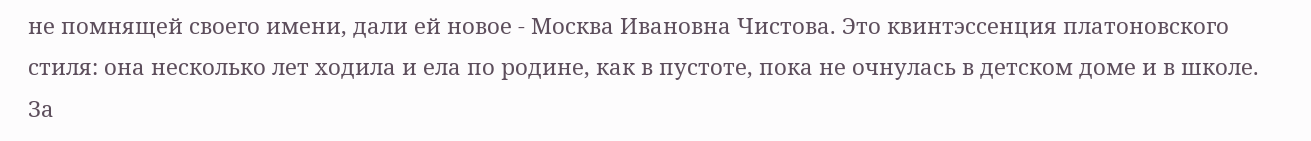не помнящей своего имени, дали ей новое - Москва Ивановна Чистова. Это квинтэссенция платоновского стиля: она несколько лет ходила и ела по родине, как в пустоте, пока не очнулась в детском доме и в школе.
За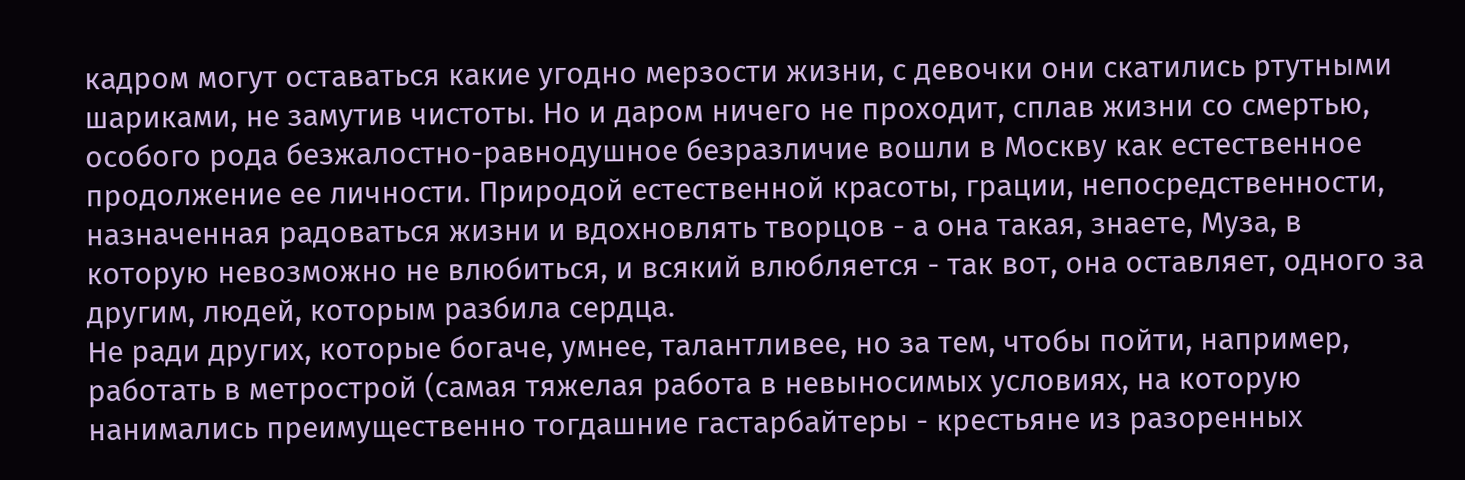кадром могут оставаться какие угодно мерзости жизни, с девочки они скатились ртутными шариками, не замутив чистоты. Но и даром ничего не проходит, сплав жизни со смертью, особого рода безжалостно-равнодушное безразличие вошли в Москву как естественное продолжение ее личности. Природой естественной красоты, грации, непосредственности, назначенная радоваться жизни и вдохновлять творцов - а она такая, знаете, Муза, в которую невозможно не влюбиться, и всякий влюбляется - так вот, она оставляет, одного за другим, людей, которым разбила сердца.
Не ради других, которые богаче, умнее, талантливее, но за тем, чтобы пойти, например, работать в метрострой (самая тяжелая работа в невыносимых условиях, на которую нанимались преимущественно тогдашние гастарбайтеры - крестьяне из разоренных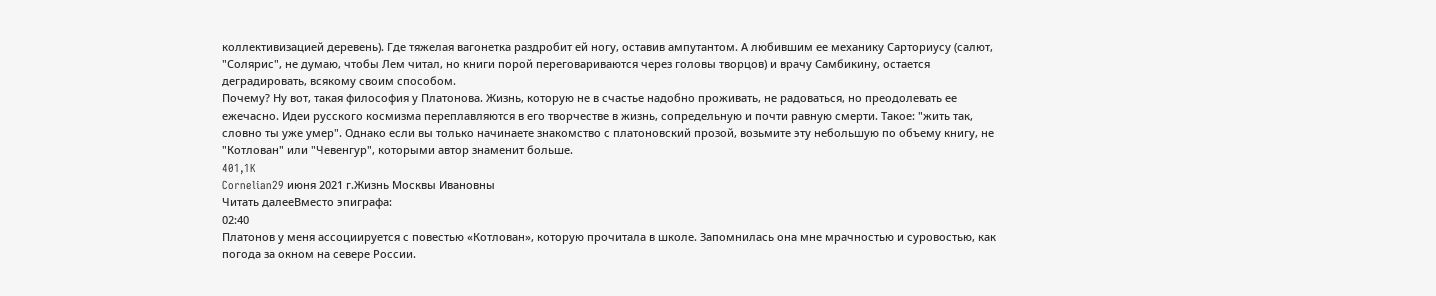коллективизацией деревень). Где тяжелая вагонетка раздробит ей ногу, оставив ампутантом. А любившим ее механику Сарториусу (салют, "Солярис", не думаю, чтобы Лем читал, но книги порой переговариваются через головы творцов) и врачу Самбикину, остается деградировать, всякому своим способом.
Почему? Ну вот, такая философия у Платонова. Жизнь, которую не в счастье надобно проживать, не радоваться, но преодолевать ее ежечасно. Идеи русского космизма переплавляются в его творчестве в жизнь, сопредельную и почти равную смерти. Такое: "жить так, словно ты уже умер". Однако если вы только начинаете знакомство с платоновский прозой, возьмите эту небольшую по объему книгу, не "Котлован" или "Чевенгур", которыми автор знаменит больше.
401,1K
Cornelian29 июня 2021 г.Жизнь Москвы Ивановны
Читать далееВместо эпиграфа:
02:40
Платонов у меня ассоциируется с повестью «Котлован», которую прочитала в школе. Запомнилась она мне мрачностью и суровостью, как погода за окном на севере России.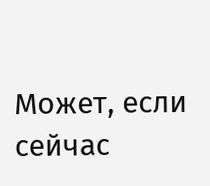Может, если сейчас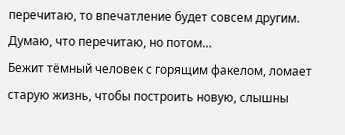перечитаю, то впечатление будет совсем другим. Думаю, что перечитаю, но потом…
Бежит тёмный человек с горящим факелом, ломает старую жизнь, чтобы построить новую, слышны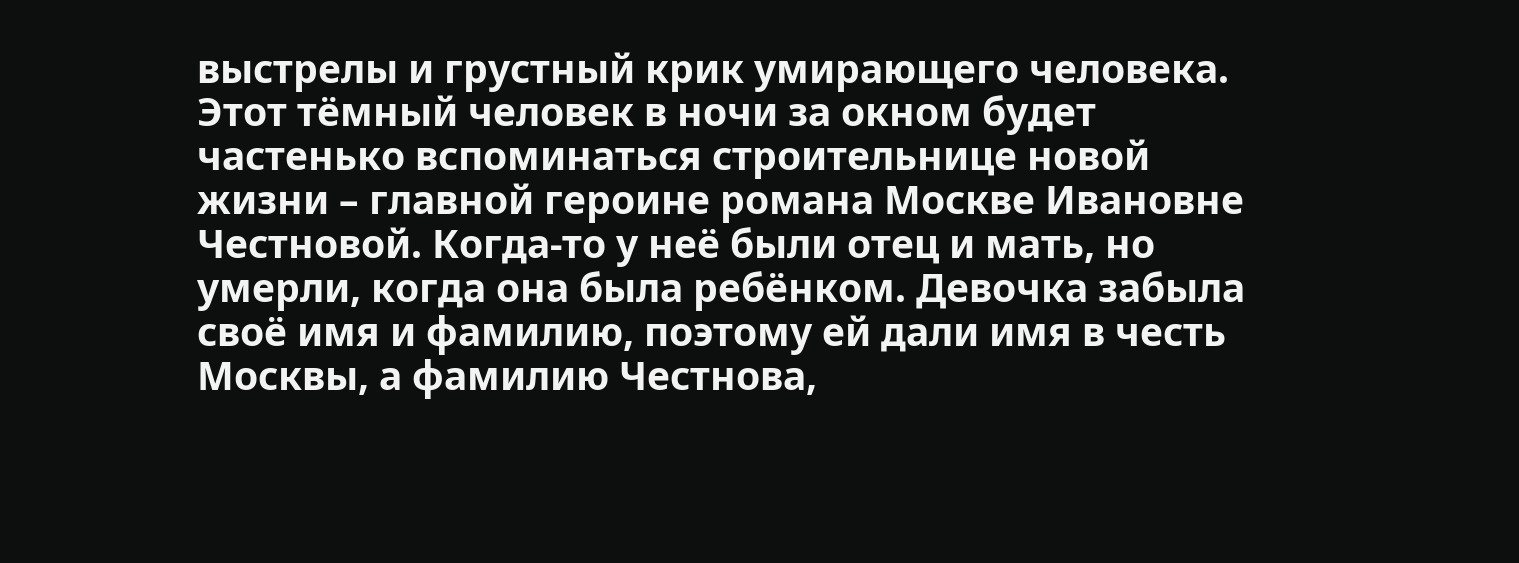выстрелы и грустный крик умирающего человека. Этот тёмный человек в ночи за окном будет частенько вспоминаться строительнице новой жизни – главной героине романа Москве Ивановне Честновой. Когда-то у неё были отец и мать, но умерли, когда она была ребёнком. Девочка забыла своё имя и фамилию, поэтому ей дали имя в честь Москвы, а фамилию Честнова,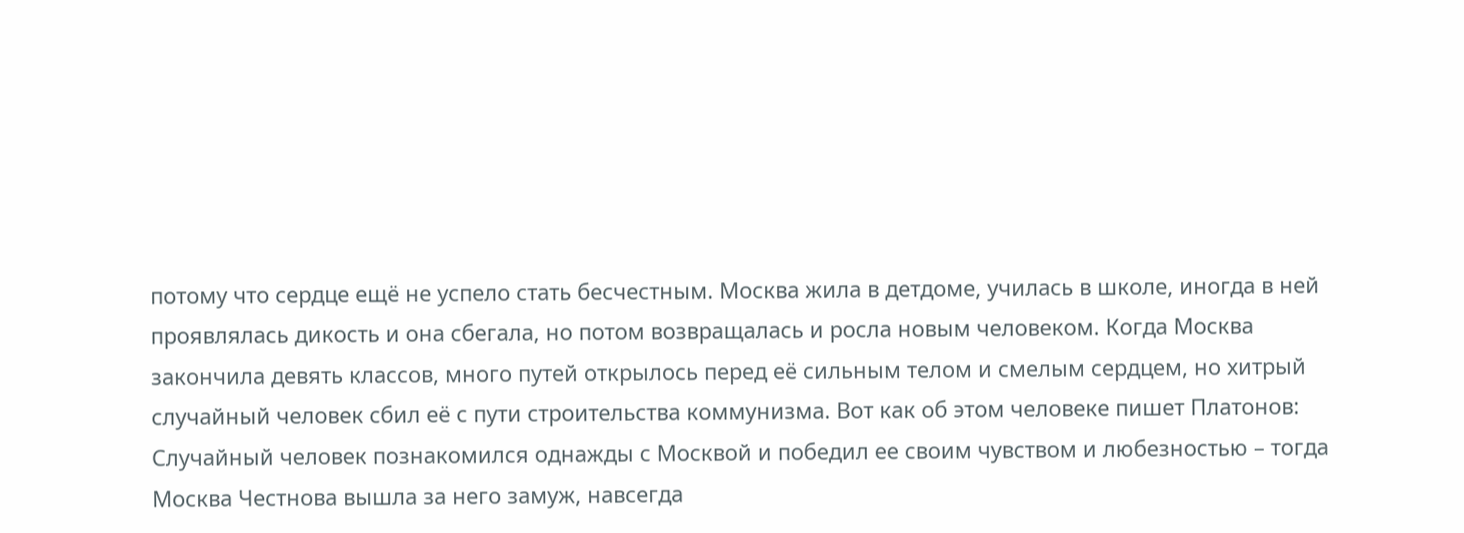потому что сердце ещё не успело стать бесчестным. Москва жила в детдоме, училась в школе, иногда в ней проявлялась дикость и она сбегала, но потом возвращалась и росла новым человеком. Когда Москва закончила девять классов, много путей открылось перед её сильным телом и смелым сердцем, но хитрый случайный человек сбил её с пути строительства коммунизма. Вот как об этом человеке пишет Платонов:
Случайный человек познакомился однажды с Москвой и победил ее своим чувством и любезностью – тогда Москва Честнова вышла за него замуж, навсегда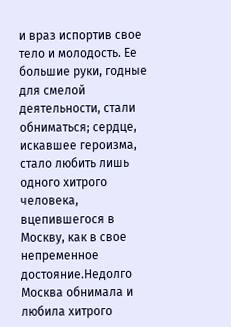и враз испортив свое тело и молодость. Ее большие руки, годные для смелой деятельности, стали обниматься; сердце, искавшее героизма, стало любить лишь одного хитрого человека, вцепившегося в Москву, как в свое непременное достояние.Недолго Москва обнимала и любила хитрого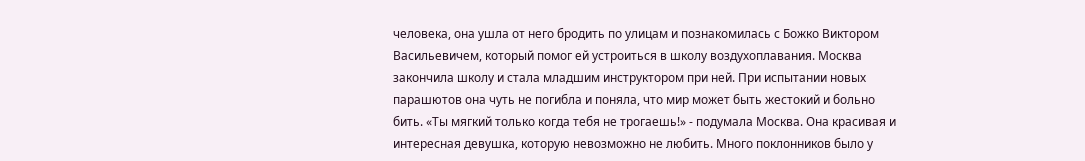человека, она ушла от него бродить по улицам и познакомилась с Божко Виктором Васильевичем, который помог ей устроиться в школу воздухоплавания. Москва закончила школу и стала младшим инструктором при ней. При испытании новых парашютов она чуть не погибла и поняла, что мир может быть жестокий и больно бить. «Ты мягкий только когда тебя не трогаешь!» - подумала Москва. Она красивая и интересная девушка, которую невозможно не любить. Много поклонников было у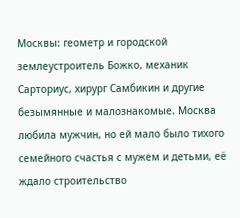Москвы: геометр и городской землеустроитель Божко, механик Сарториус, хирург Самбикин и другие безымянные и малознакомые. Москва любила мужчин, но ей мало было тихого семейного счастья с мужем и детьми, её ждало строительство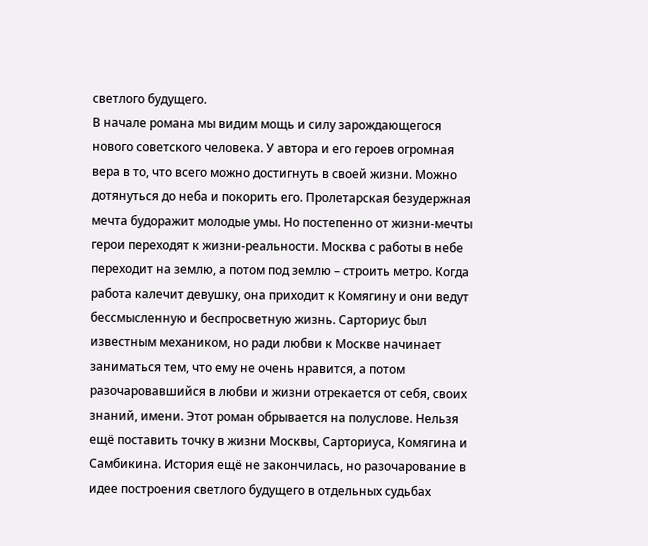светлого будущего.
В начале романа мы видим мощь и силу зарождающегося нового советского человека. У автора и его героев огромная вера в то, что всего можно достигнуть в своей жизни. Можно дотянуться до неба и покорить его. Пролетарская безудержная мечта будоражит молодые умы. Но постепенно от жизни-мечты герои переходят к жизни-реальности. Москва с работы в небе переходит на землю, а потом под землю – строить метро. Когда работа калечит девушку, она приходит к Комягину и они ведут бессмысленную и беспросветную жизнь. Сарториус был известным механиком, но ради любви к Москве начинает заниматься тем, что ему не очень нравится, а потом разочаровавшийся в любви и жизни отрекается от себя, своих знаний, имени. Этот роман обрывается на полуслове. Нельзя ещё поставить точку в жизни Москвы, Сарториуса, Комягина и Самбикина. История ещё не закончилась, но разочарование в идее построения светлого будущего в отдельных судьбах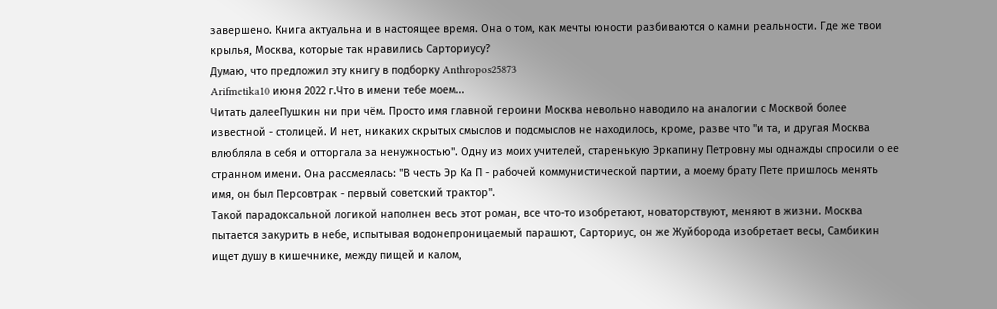завершено. Книга актуальна и в настоящее время. Она о том, как мечты юности разбиваются о камни реальности. Где же твои крылья, Москва, которые так нравились Сарториусу?
Думаю, что предложил эту книгу в подборку Anthropos25873
Arifmetika10 июня 2022 г.Что в имени тебе моем...
Читать далееПушкин ни при чём. Просто имя главной героини Москва невольно наводило на аналогии с Москвой более известной - столицей. И нет, никаких скрытых смыслов и подсмыслов не находилось, кроме, разве что "и та, и другая Москва влюбляла в себя и отторгала за ненужностью". Одну из моих учителей, старенькую Эркапину Петровну мы однажды спросили о ее странном имени. Она рассмеялась: "В честь Эр Ка П - рабочей коммунистической партии, а моему брату Пете пришлось менять имя, он был Персовтрак - первый советский трактор".
Такой парадоксальной логикой наполнен весь этот роман, все что-то изобретают, новаторствуют, меняют в жизни. Москва пытается закурить в небе, испытывая водонепроницаемый парашют, Сарториус, он же Жуйборода изобретает весы, Самбикин ищет душу в кишечнике, между пищей и калом,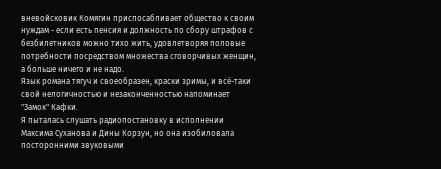вневойсковик Комягин приспосабливает общество к своим нуждам - если есть пенсия и должность по сбору штрафов с безбилетников можно тихо жить, удовлетворяя половые потребности посредством множества сговорчивых женщин, а больше ничего и не надо.
Язык романа тягуч и своеобразен, краски зримы, и всё-таки свой нелогичностью и незаконченностью напоминает "Замок" Кафки.
Я пыталась слушать радиопостановку в исполнении Максима Суханова и Дины Корзун, но она изобиловала посторонними звуковыми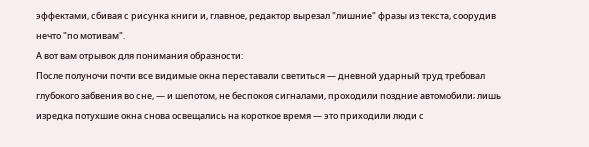эффектами, сбивая с рисунка книги и, главное, редактор вырезал "лишние" фразы из текста, соорудив нечто "по мотивам".
А вот вам отрывок для понимания образности:
После полуночи почти все видимые окна переставали светиться — дневной ударный труд требовал глубокого забвения во сне, — и шепотом, не беспокоя сигналами, проходили поздние автомобили; лишь изредка потухшие окна снова освещались на короткое время — это приходили люди с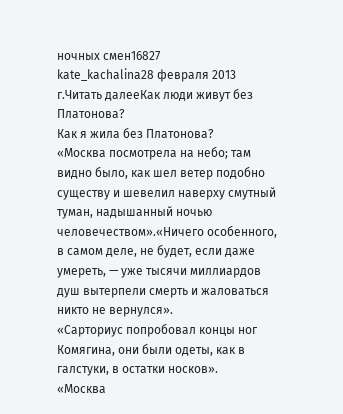ночных смен16827
kate_kachalina28 февраля 2013 г.Читать далееКак люди живут без Платонова?
Как я жила без Платонова?
«Москва посмотрела на небо; там видно было, как шел ветер подобно существу и шевелил наверху смутный туман, надышанный ночью человечеством».«Ничего особенного, в самом деле, не будет, если даже умереть, — уже тысячи миллиардов душ вытерпели смерть и жаловаться никто не вернулся».
«Сарториус попробовал концы ног Комягина, они были одеты, как в галстуки, в остатки носков».
«Москва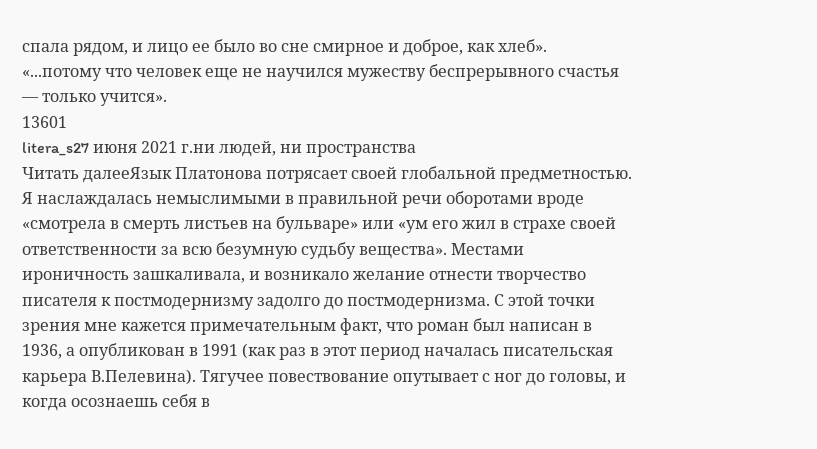спала рядом, и лицо ее было во сне смирное и доброе, как хлеб».
«...потому что человек еще не научился мужеству беспрерывного счастья — только учится».
13601
litera_s27 июня 2021 г.ни людей, ни пространства
Читать далееЯзык Платонова потрясает своей глобальной предметностью. Я наслаждалась немыслимыми в правильной речи оборотами вроде «смотрела в смерть листьев на бульваре» или «ум его жил в страхе своей ответственности за всю безумную судьбу вещества». Местами ироничность зашкаливала, и возникало желание отнести творчество писателя к постмодернизму задолго до постмодернизма. С этой точки зрения мне кажется примечательным факт, что роман был написан в 1936, а опубликован в 1991 (как раз в этот период началась писательская карьера В.Пелевина). Тягучее повествование опутывает с ног до головы, и когда осознаешь себя в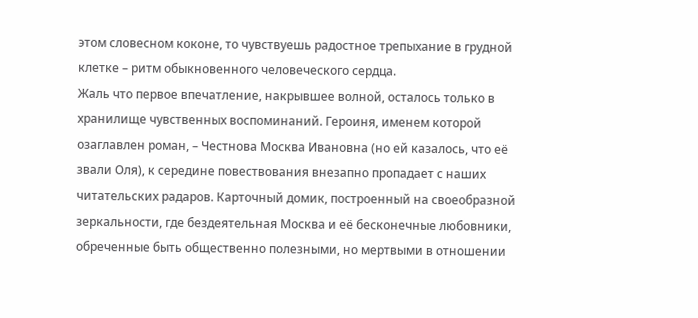этом словесном коконе, то чувствуешь радостное трепыхание в грудной клетке – ритм обыкновенного человеческого сердца.
Жаль что первое впечатление, накрывшее волной, осталось только в хранилище чувственных воспоминаний. Героиня, именем которой озаглавлен роман, – Честнова Москва Ивановна (но ей казалось, что её звали Оля), к середине повествования внезапно пропадает с наших читательских радаров. Карточный домик, построенный на своеобразной зеркальности, где бездеятельная Москва и её бесконечные любовники, обреченные быть общественно полезными, но мертвыми в отношении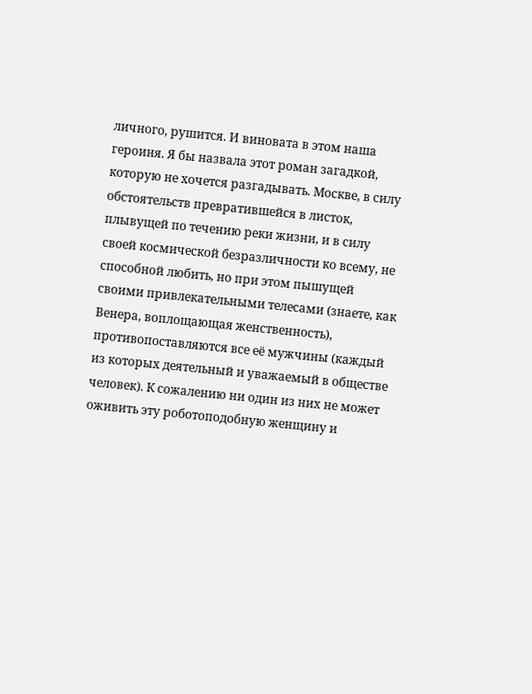личного, рушится. И виновата в этом наша героиня. Я бы назвала этот роман загадкой, которую не хочется разгадывать. Москве, в силу обстоятельств превратившейся в листок, плывущей по течению реки жизни, и в силу своей космической безразличности ко всему, не способной любить, но при этом пышущей своими привлекательными телесами (знаете, как Венера, воплощающая женственность), противопоставляются все её мужчины (каждый из которых деятельный и уважаемый в обществе человек). К сожалению ни один из них не может оживить эту роботоподобную женщину и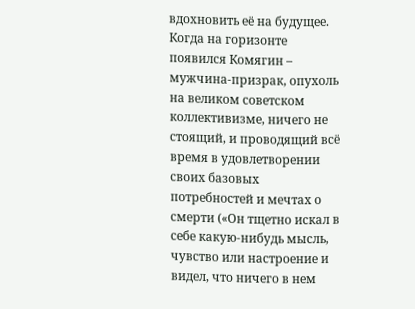вдохновить её на будущее. Когда на горизонте появился Комягин – мужчина-призрак, опухоль на великом советском коллективизме, ничего не стоящий, и проводящий всё время в удовлетворении своих базовых потребностей и мечтах о смерти («Он тщетно искал в себе какую-нибудь мысль, чувство или настроение и видел, что ничего в нем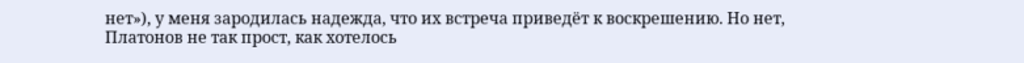нет»), у меня зародилась надежда, что их встреча приведёт к воскрешению. Но нет, Платонов не так прост, как хотелось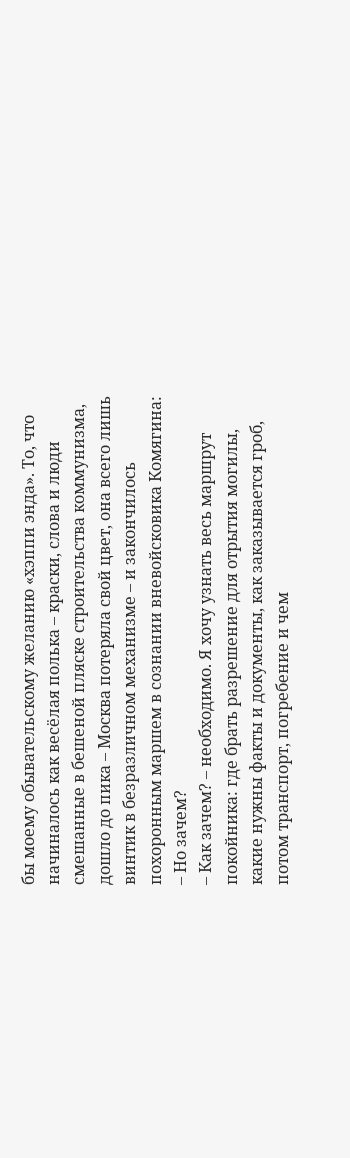бы моему обывательскому желанию «хэппи энда». То, что начиналось как весёлая полька – краски, слова и люди смешанные в бешеной пляске строительства коммунизма, дошло до пика – Москва потеряла свой цвет, она всего лишь винтик в безразличном механизме – и закончилось похоронным маршем в сознании вневойсковика Комягина:
– Но зачем?
– Как зачем? – необходимо. Я хочу узнать весь маршрут покойника: где брать разрешение для отрытия могилы, какие нужны факты и документы, как заказывается гроб, потом транспорт, погребение и чем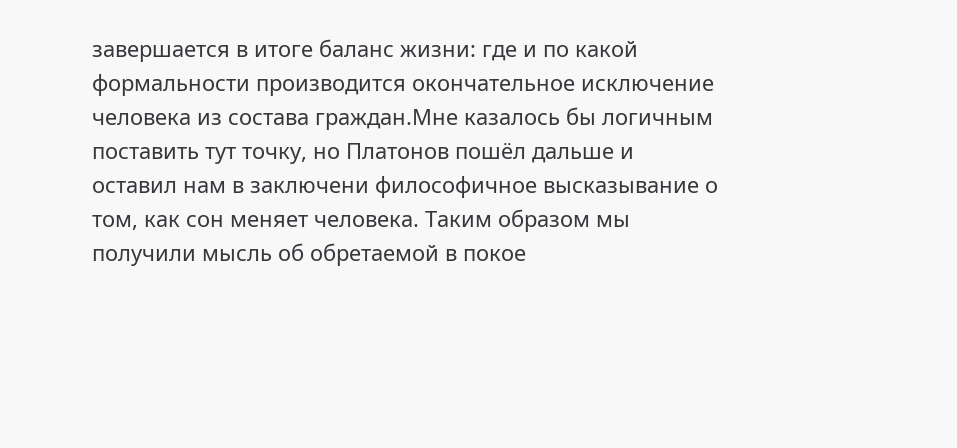завершается в итоге баланс жизни: где и по какой формальности производится окончательное исключение человека из состава граждан.Мне казалось бы логичным поставить тут точку, но Платонов пошёл дальше и оставил нам в заключени философичное высказывание о том, как сон меняет человека. Таким образом мы получили мысль об обретаемой в покое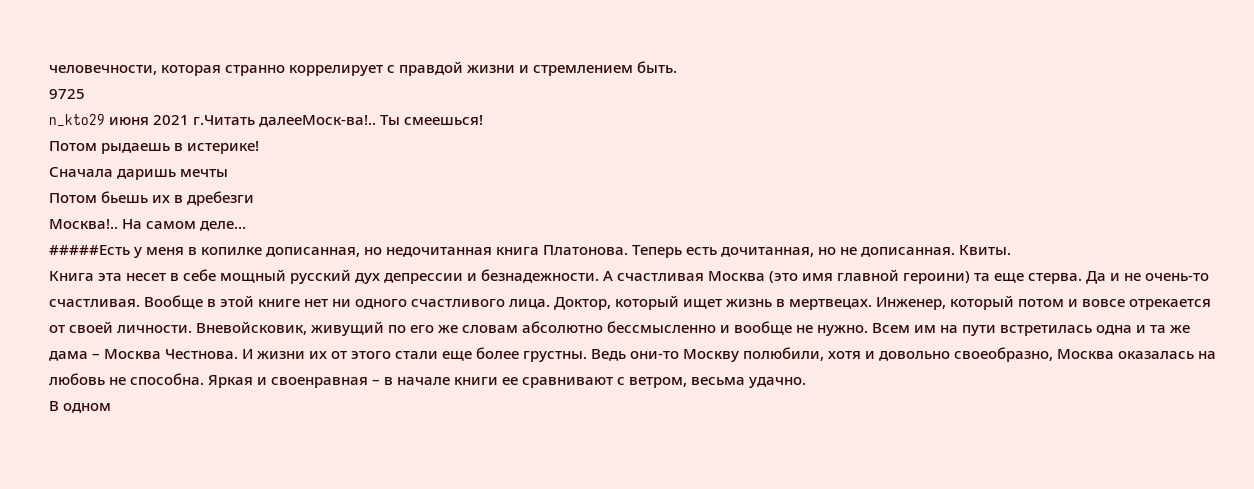человечности, которая странно коррелирует с правдой жизни и стремлением быть.
9725
n_kto29 июня 2021 г.Читать далееМоск-ва!.. Ты смеешься!
Потом рыдаешь в истерике!
Сначала даришь мечты
Потом бьешь их в дребезги
Москва!.. На самом деле…
#####Есть у меня в копилке дописанная, но недочитанная книга Платонова. Теперь есть дочитанная, но не дописанная. Квиты.
Книга эта несет в себе мощный русский дух депрессии и безнадежности. А счастливая Москва (это имя главной героини) та еще стерва. Да и не очень-то счастливая. Вообще в этой книге нет ни одного счастливого лица. Доктор, который ищет жизнь в мертвецах. Инженер, который потом и вовсе отрекается от своей личности. Вневойсковик, живущий по его же словам абсолютно бессмысленно и вообще не нужно. Всем им на пути встретилась одна и та же дама – Москва Честнова. И жизни их от этого стали еще более грустны. Ведь они-то Москву полюбили, хотя и довольно своеобразно, Москва оказалась на любовь не способна. Яркая и своенравная – в начале книги ее сравнивают с ветром, весьма удачно.
В одном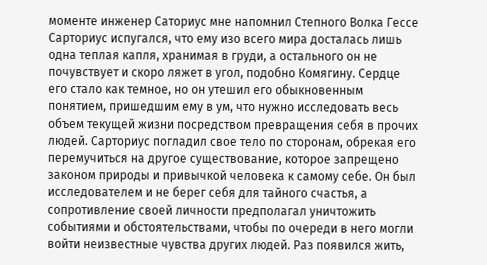моменте инженер Саториус мне напомнил Степного Волка Гессе
Сарториус испугался, что ему изо всего мира досталась лишь одна теплая капля, хранимая в груди, а остального он не почувствует и скоро ляжет в угол, подобно Комягину. Сердце его стало как темное, но он утешил его обыкновенным понятием, пришедшим ему в ум, что нужно исследовать весь объем текущей жизни посредством превращения себя в прочих людей. Сарториус погладил свое тело по сторонам, обрекая его перемучиться на другое существование, которое запрещено законом природы и привычкой человека к самому себе. Он был исследователем и не берег себя для тайного счастья, а сопротивление своей личности предполагал уничтожить событиями и обстоятельствами, чтобы по очереди в него могли войти неизвестные чувства других людей. Раз появился жить,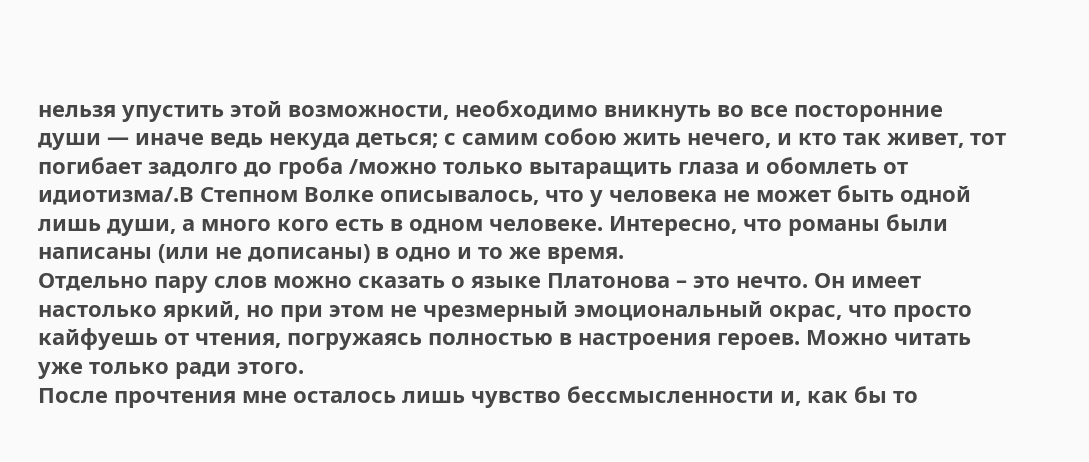нельзя упустить этой возможности, необходимо вникнуть во все посторонние души — иначе ведь некуда деться; с самим собою жить нечего, и кто так живет, тот погибает задолго до гроба /можно только вытаращить глаза и обомлеть от идиотизма/.В Степном Волке описывалось, что у человека не может быть одной лишь души, а много кого есть в одном человеке. Интересно, что романы были написаны (или не дописаны) в одно и то же время.
Отдельно пару слов можно сказать о языке Платонова – это нечто. Он имеет настолько яркий, но при этом не чрезмерный эмоциональный окрас, что просто кайфуешь от чтения, погружаясь полностью в настроения героев. Можно читать уже только ради этого.
После прочтения мне осталось лишь чувство бессмысленности и, как бы то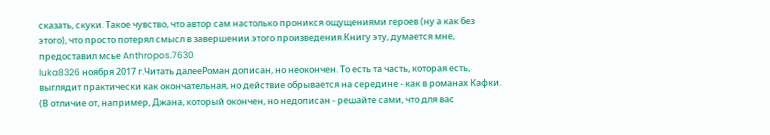сказать, скуки. Такое чувство, что автор сам настолько проникся ощущениями героев (ну а как без этого), что просто потерял смысл в завершении этого произведения.Книгу эту, думается мне, предоставил мсье Anthropos.7630
luka8326 ноября 2017 г.Читать далееРоман дописан, но неокончен. То есть та часть, которая есть, выглядит практически как окончательная, но действие обрывается на середине - как в романах Кафки. (В отличие от, например, Джана, который окончен, но недописан - решайте сами, что для вас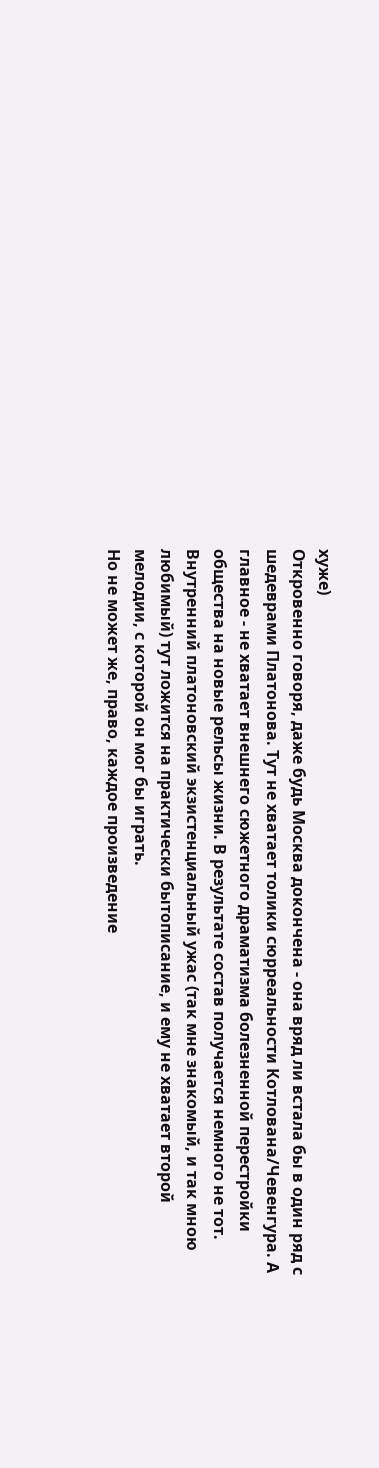хуже)
Откровенно говоря, даже будь Москва докончена - она вряд ли встала бы в один ряд с шедеврами Платонова. Тут не хватает толики сюрреальности Котлована/Чевенгура. А главное - не хватает внешнего сюжетного драматизма болезненной перестройки общества на новые рельсы жизни. В результате состав получается немного не тот. Внутренний платоновский экзистенциальный ужас (так мне знакомый, и так мною любимый) тут ложится на практически бытописание, и ему не хватает второй мелодии, с которой он мог бы играть.
Но не может же, право, каждое произведение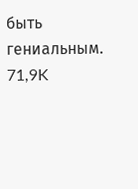быть гениальным.
71,9K